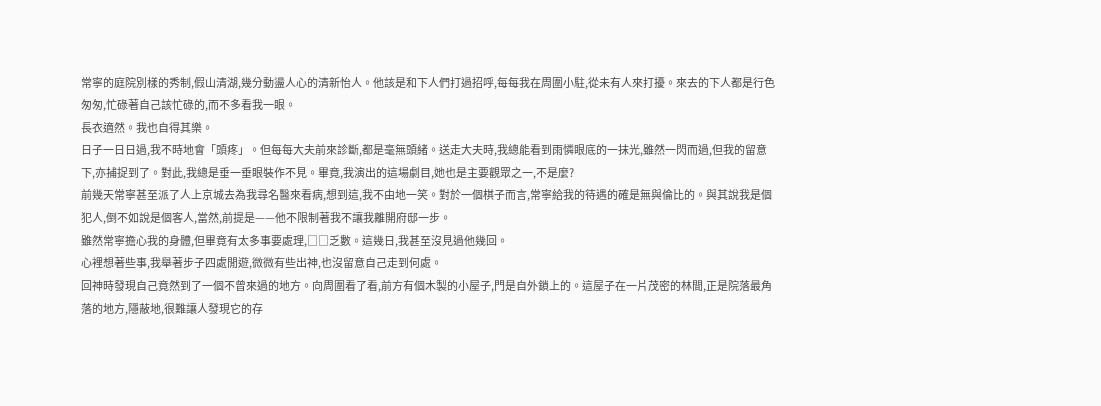常寧的庭院別樣的秀制,假山清湖,幾分動盪人心的清新怡人。他該是和下人們打過招呼,每每我在周圍小駐,從未有人來打擾。來去的下人都是行色匆匆,忙碌著自己該忙碌的,而不多看我一眼。
長衣適然。我也自得其樂。
日子一日日過,我不時地會「頭疼」。但每每大夫前來診斷,都是毫無頭緒。送走大夫時,我總能看到雨憐眼底的一抹光,雖然一閃而過,但我的留意下,亦捕捉到了。對此,我總是垂一垂眼裝作不見。畢竟,我演出的這場劇目,她也是主要觀眾之一,不是麼?
前幾天常寧甚至派了人上京城去為我尋名醫來看病,想到這,我不由地一笑。對於一個棋子而言,常寧給我的待遇的確是無與倫比的。與其說我是個犯人,倒不如說是個客人,當然,前提是——他不限制著我不讓我離開府邸一步。
雖然常寧擔心我的身體,但畢竟有太多事要處理,□□乏數。這幾日,我甚至沒見過他幾回。
心裡想著些事,我舉著步子四處閒遊,微微有些出神,也沒留意自己走到何處。
回神時發現自己竟然到了一個不曾來過的地方。向周圍看了看,前方有個木製的小屋子,門是自外鎖上的。這屋子在一片茂密的林間,正是院落最角落的地方,隱蔽地,很難讓人發現它的存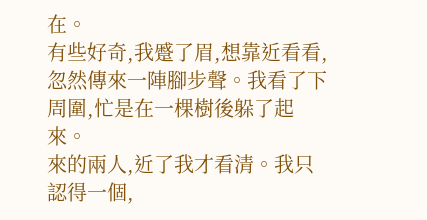在。
有些好奇,我蹙了眉,想靠近看看,忽然傳來一陣腳步聲。我看了下周圍,忙是在一棵樹後躲了起來。
來的兩人,近了我才看清。我只認得一個,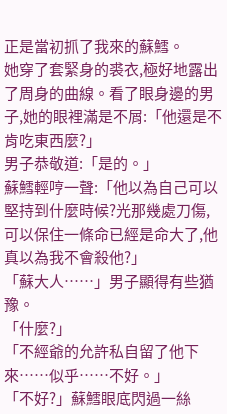正是當初抓了我來的蘇鱈。
她穿了套緊身的裘衣,極好地露出了周身的曲線。看了眼身邊的男子,她的眼裡滿是不屑:「他還是不肯吃東西麼?」
男子恭敬道:「是的。」
蘇鱈輕哼一聲:「他以為自己可以堅持到什麼時候?光那幾處刀傷,可以保住一條命已經是命大了,他真以為我不會殺他?」
「蘇大人……」男子顯得有些猶豫。
「什麼?」
「不經爺的允許私自留了他下來……似乎……不好。」
「不好?」蘇鱈眼底閃過一絲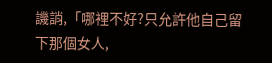譏誚,「哪裡不好?只允許他自己留下那個女人,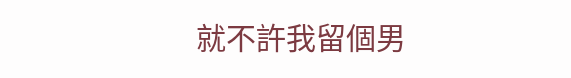就不許我留個男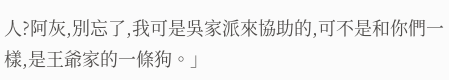人?阿灰,別忘了,我可是吳家派來協助的,可不是和你們一樣,是王爺家的一條狗。」